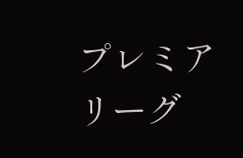プレミアリーグ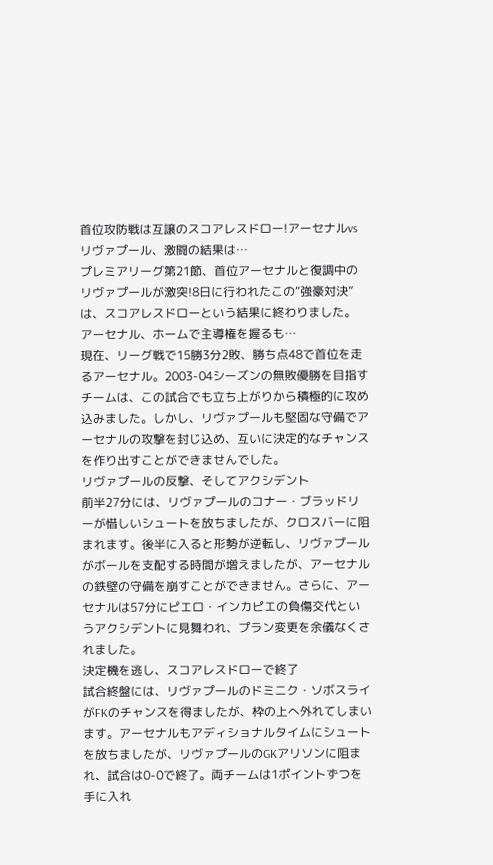首位攻防戦は互譲のスコアレスドロー!アーセナルvsリヴァプール、激闘の結果は…
プレミアリーグ第21節、首位アーセナルと復調中のリヴァプールが激突!8日に行われたこの“強豪対決”は、スコアレスドローという結果に終わりました。
アーセナル、ホームで主導権を握るも…
現在、リーグ戦で15勝3分2敗、勝ち点48で首位を走るアーセナル。2003-04シーズンの無敗優勝を目指すチームは、この試合でも立ち上がりから積極的に攻め込みました。しかし、リヴァプールも堅固な守備でアーセナルの攻撃を封じ込め、互いに決定的なチャンスを作り出すことができませんでした。
リヴァプールの反撃、そしてアクシデント
前半27分には、リヴァプールのコナー・ブラッドリーが惜しいシュートを放ちましたが、クロスバーに阻まれます。後半に入ると形勢が逆転し、リヴァプールがボールを支配する時間が増えましたが、アーセナルの鉄壁の守備を崩すことができません。さらに、アーセナルは57分にピエロ・インカピエの負傷交代というアクシデントに見舞われ、プラン変更を余儀なくされました。
決定機を逃し、スコアレスドローで終了
試合終盤には、リヴァプールのドミニク・ソボスライがFKのチャンスを得ましたが、枠の上へ外れてしまいます。アーセナルもアディショナルタイムにシュートを放ちましたが、リヴァプールのGKアリソンに阻まれ、試合は0-0で終了。両チームは1ポイントずつを手に入れ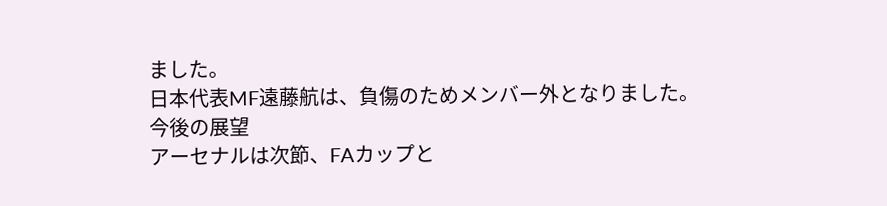ました。
日本代表MF遠藤航は、負傷のためメンバー外となりました。
今後の展望
アーセナルは次節、FAカップと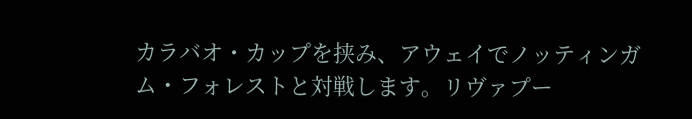カラバオ・カップを挟み、アウェイでノッティンガム・フォレストと対戦します。リヴァプー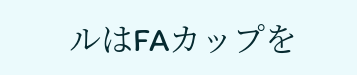ルはFAカップを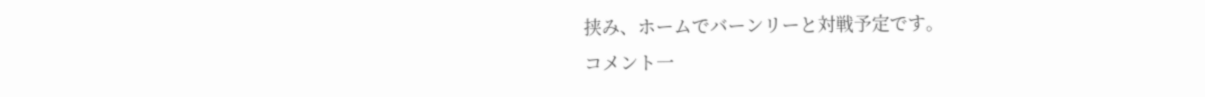挟み、ホームでバーンリーと対戦予定です。
コメント一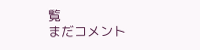覧
まだコメント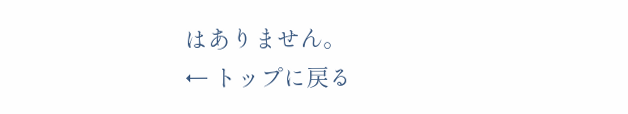はありません。
← トップに戻る